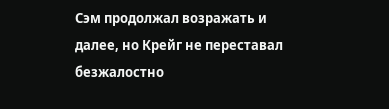Сэм продолжал возражать и далее, но Крейг не переставал безжалостно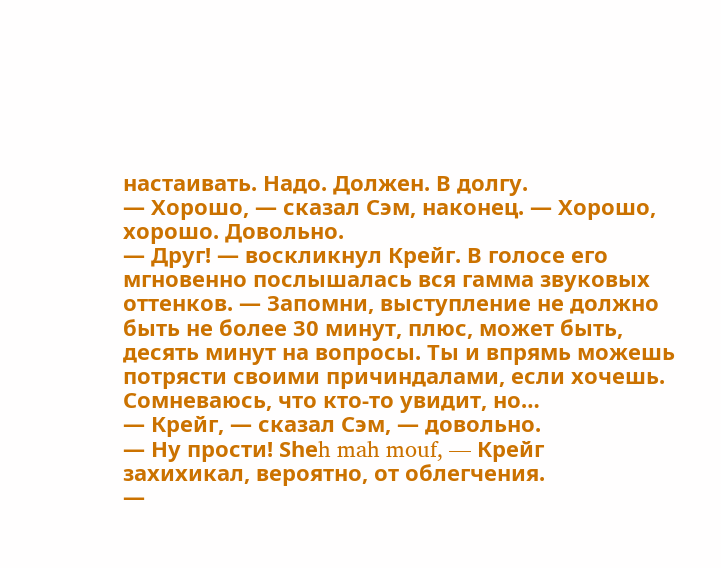настаивать. Надо. Должен. В долгу.
— Хорошо, — сказал Сэм, наконец. — Хорошо, хорошо. Довольно.
— Друг! — воскликнул Крейг. В голосе его мгновенно послышалась вся гамма звуковых оттенков. — Запомни, выступление не должно быть не более 30 минут, плюс, может быть, десять минут на вопросы. Ты и впрямь можешь потрясти своими причиндалами, если хочешь. Сомневаюсь, что кто-то увидит, но…
— Крейг, — сказал Сэм, — довольно.
— Ну прости! Shеh mah mouf, — Крейг захихикал, вероятно, от облегчения.
—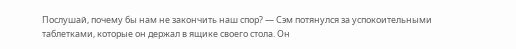Послушай, почему бы нам не закончить наш спор? — Сэм потянулся за успокоительными таблетками, которые он держал в ящике своего стола. Он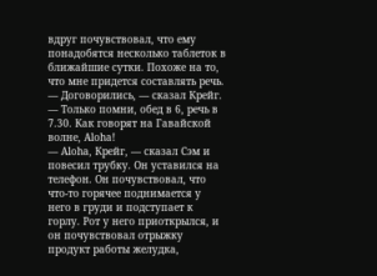вдруг почувствовал, что ему понадобятся несколько таблеток в ближайшие сутки. Похоже на то, что мне придется составлять речь.
— Договорились, — сказал Крейг. — Только помни, обед в 6, речь в 7.30. Как говорят на Гавайской волне, Aloha!
— Aloha, Крейг, — сказал Сэм и повесил трубку. Он уставился на телефон. Он почувствовал, что что-то горячее поднимается у него в груди и подступает к горлу. Рот у него приоткрылся, и он почувствовал отрыжку продукт работы желудка,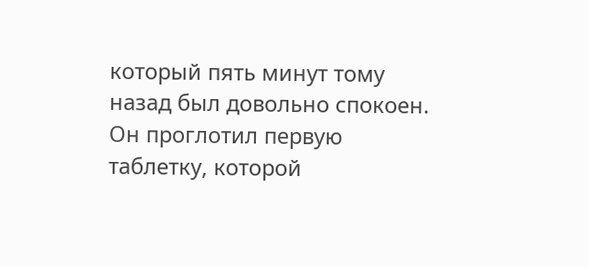который пять минут тому назад был довольно спокоен.
Он проглотил первую таблетку, которой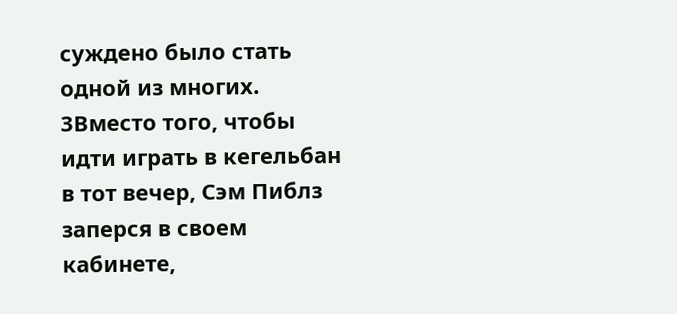суждено было стать одной из многих.
3Вместо того, чтобы идти играть в кегельбан в тот вечер, Сэм Пиблз заперся в своем кабинете,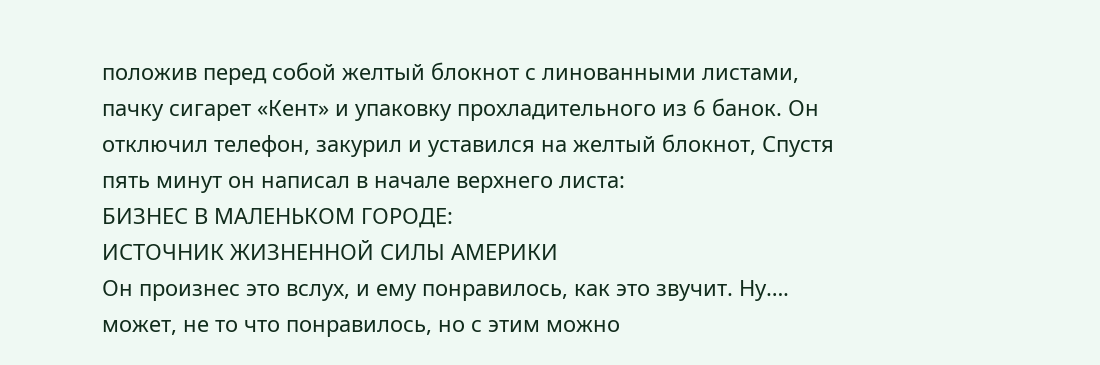положив перед собой желтый блокнот с линованными листами, пачку сигарет «Кент» и упаковку прохладительного из 6 банок. Он отключил телефон, закурил и уставился на желтый блокнот, Спустя пять минут он написал в начале верхнего листа:
БИЗНЕС В МАЛЕНЬКОМ ГОРОДЕ:
ИСТОЧНИК ЖИЗНЕННОЙ СИЛЫ АМЕРИКИ
Он произнес это вслух, и ему понравилось, как это звучит. Ну…. может, не то что понравилось, но с этим можно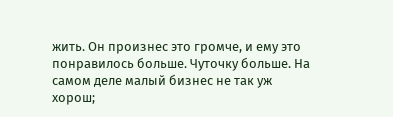жить. Он произнес это громче, и ему это понравилось больше. Чуточку больше. На самом деле малый бизнес не так уж хорош;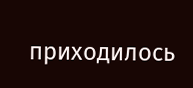приходилось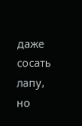даже сосать лапу, но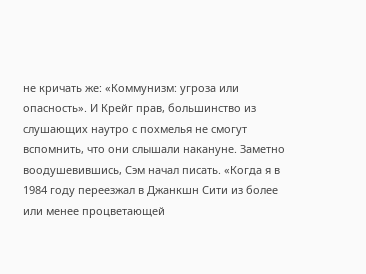не кричать же: «Коммунизм: угроза или опасность». И Крейг прав, большинство из слушающих наутро с похмелья не смогут вспомнить, что они слышали накануне. Заметно воодушевившись, Сэм начал писать. «Когда я в 1984 году переезжал в Джанкшн Сити из более или менее процветающей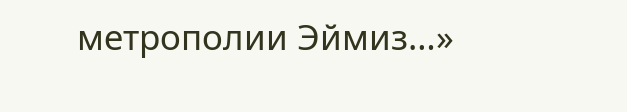метрополии Эймиз…»